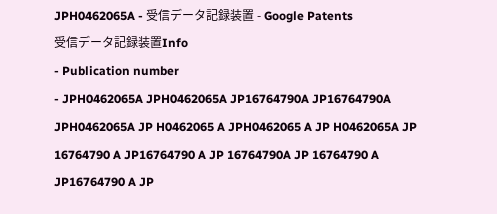JPH0462065A - 受信データ記録装置 - Google Patents
受信データ記録装置Info
- Publication number
- JPH0462065A JPH0462065A JP16764790A JP16764790A JPH0462065A JP H0462065 A JPH0462065 A JP H0462065A JP 16764790 A JP16764790 A JP 16764790A JP 16764790 A JP16764790 A JP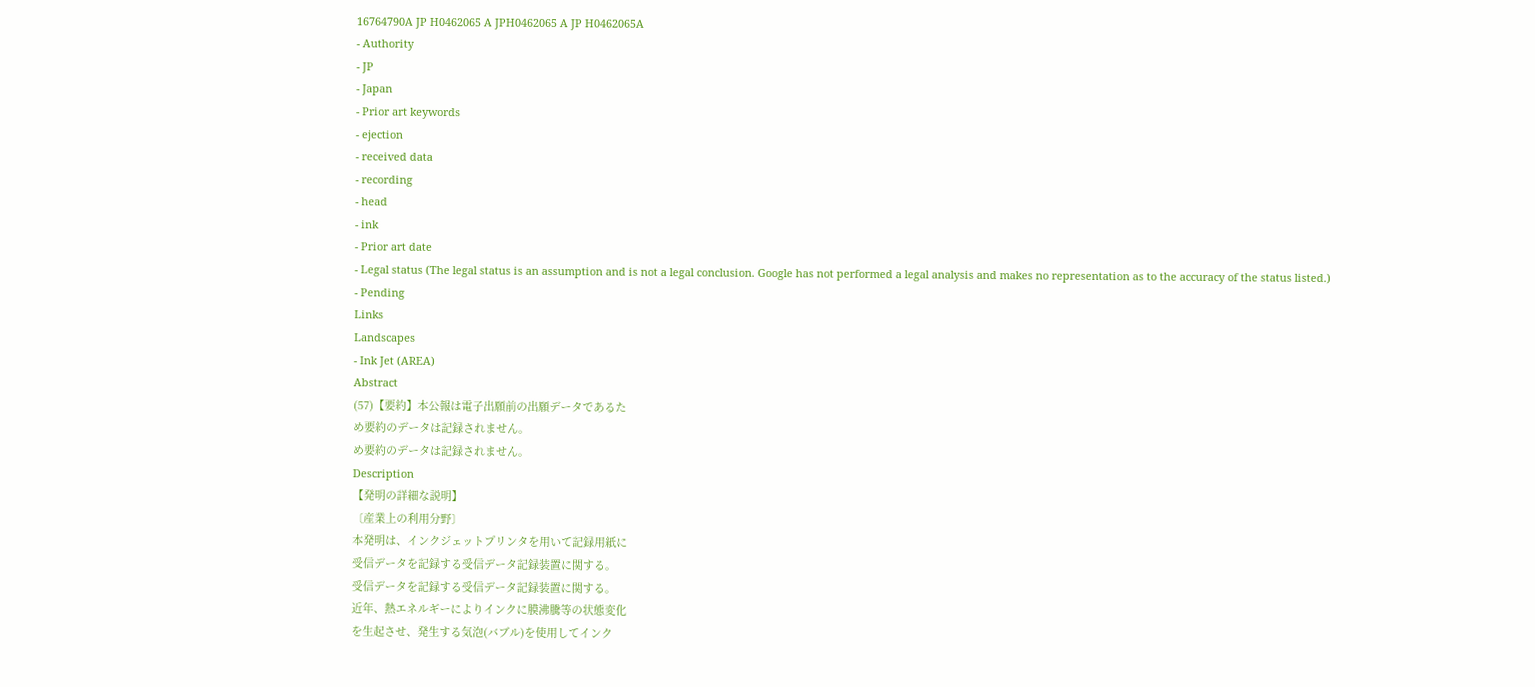16764790A JP H0462065 A JPH0462065 A JP H0462065A
- Authority
- JP
- Japan
- Prior art keywords
- ejection
- received data
- recording
- head
- ink
- Prior art date
- Legal status (The legal status is an assumption and is not a legal conclusion. Google has not performed a legal analysis and makes no representation as to the accuracy of the status listed.)
- Pending
Links
Landscapes
- Ink Jet (AREA)
Abstract
(57)【要約】本公報は電子出願前の出願データであるた
め要約のデータは記録されません。
め要約のデータは記録されません。
Description
【発明の詳細な説明】
〔産業上の利用分野〕
本発明は、インクジェットプリンタを用いて記録用紙に
受信データを記録する受信データ記録装置に関する。
受信データを記録する受信データ記録装置に関する。
近年、熱エネルギーによりインクに膜沸騰等の状態変化
を生起させ、発生する気泡(バブル)を使用してインク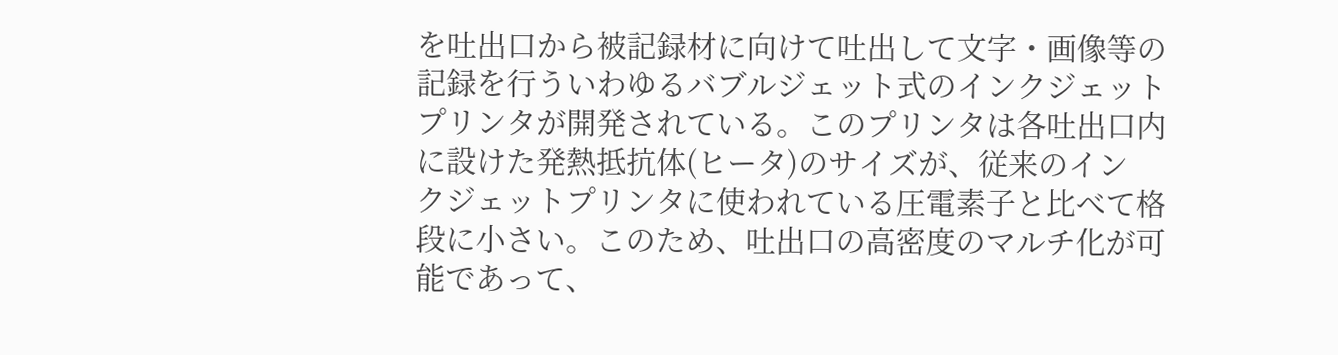を吐出口から被記録材に向けて吐出して文字・画像等の
記録を行ういわゆるバブルジェット式のインクジェット
プリンタが開発されている。このプリンタは各吐出口内
に設けた発熱抵抗体(ヒータ)のサイズが、従来のイン
クジェットプリンタに使われている圧電素子と比べて格
段に小さい。このため、吐出口の高密度のマルチ化が可
能であって、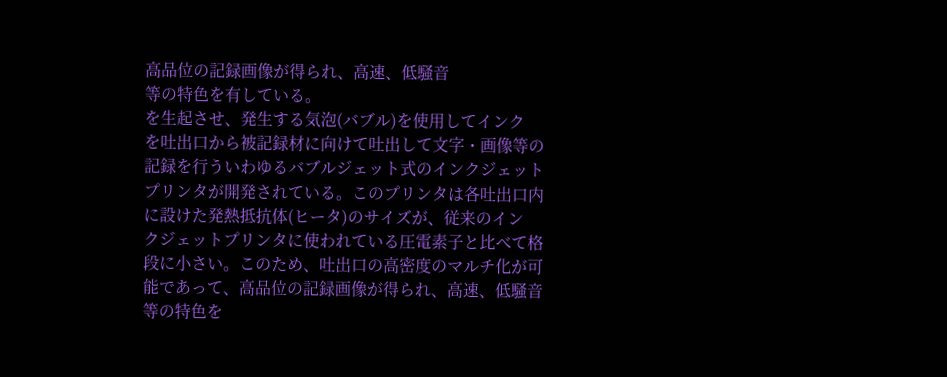高品位の記録画像が得られ、高速、低騒音
等の特色を有している。
を生起させ、発生する気泡(バブル)を使用してインク
を吐出口から被記録材に向けて吐出して文字・画像等の
記録を行ういわゆるバブルジェット式のインクジェット
プリンタが開発されている。このプリンタは各吐出口内
に設けた発熱抵抗体(ヒータ)のサイズが、従来のイン
クジェットプリンタに使われている圧電素子と比べて格
段に小さい。このため、吐出口の高密度のマルチ化が可
能であって、高品位の記録画像が得られ、高速、低騒音
等の特色を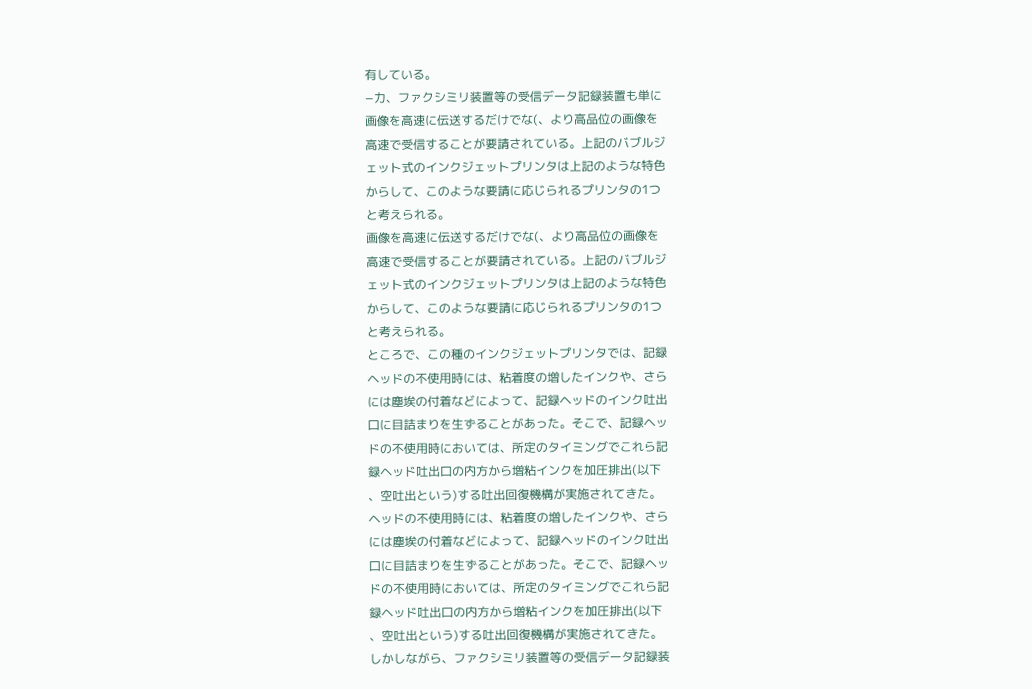有している。
−力、ファクシミリ装置等の受信データ記録装置も単に
画像を高速に伝送するだけでな(、より高品位の画像を
高速で受信することが要請されている。上記のバブルジ
ェット式のインクジェットプリンタは上記のような特色
からして、このような要請に応じられるプリンタの1つ
と考えられる。
画像を高速に伝送するだけでな(、より高品位の画像を
高速で受信することが要請されている。上記のバブルジ
ェット式のインクジェットプリンタは上記のような特色
からして、このような要請に応じられるプリンタの1つ
と考えられる。
ところで、この種のインクジェットプリンタでは、記録
ヘッドの不使用時には、粘着度の増したインクや、さら
には塵埃の付着などによって、記録ヘッドのインク吐出
口に目詰まりを生ずることがあった。そこで、記録ヘッ
ドの不使用時においては、所定のタイミングでこれら記
録ヘッド吐出口の内方から増粘インクを加圧排出(以下
、空吐出という)する吐出回復機構が実施されてきた。
ヘッドの不使用時には、粘着度の増したインクや、さら
には塵埃の付着などによって、記録ヘッドのインク吐出
口に目詰まりを生ずることがあった。そこで、記録ヘッ
ドの不使用時においては、所定のタイミングでこれら記
録ヘッド吐出口の内方から増粘インクを加圧排出(以下
、空吐出という)する吐出回復機構が実施されてきた。
しかしながら、ファクシミリ装置等の受信データ記録装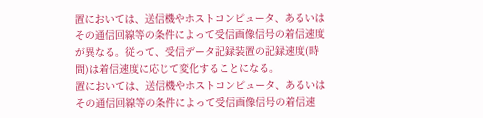置においては、送信機やホストコンピュータ、あるいは
その通信回線等の条件によって受信画像信号の着信速度
が異なる。従って、受信データ記録装置の記録速度(時
間)は着信速度に応じて変化することになる。
置においては、送信機やホストコンピュータ、あるいは
その通信回線等の条件によって受信画像信号の着信速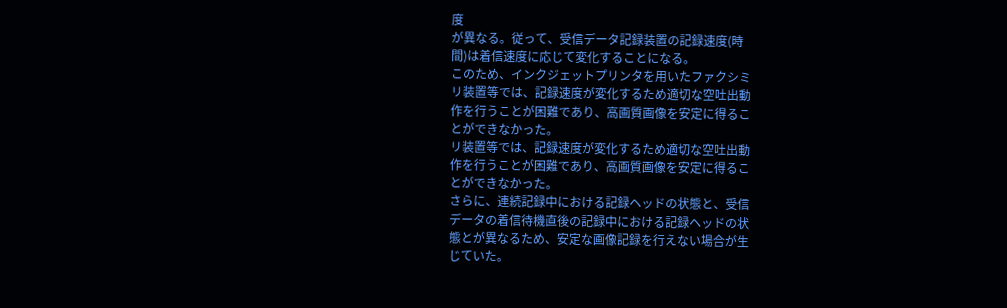度
が異なる。従って、受信データ記録装置の記録速度(時
間)は着信速度に応じて変化することになる。
このため、インクジェットプリンタを用いたファクシミ
リ装置等では、記録速度が変化するため適切な空吐出動
作を行うことが困難であり、高画質画像を安定に得るこ
とができなかった。
リ装置等では、記録速度が変化するため適切な空吐出動
作を行うことが困難であり、高画質画像を安定に得るこ
とができなかった。
さらに、連続記録中における記録ヘッドの状態と、受信
データの着信待機直後の記録中における記録ヘッドの状
態とが異なるため、安定な画像記録を行えない場合が生
じていた。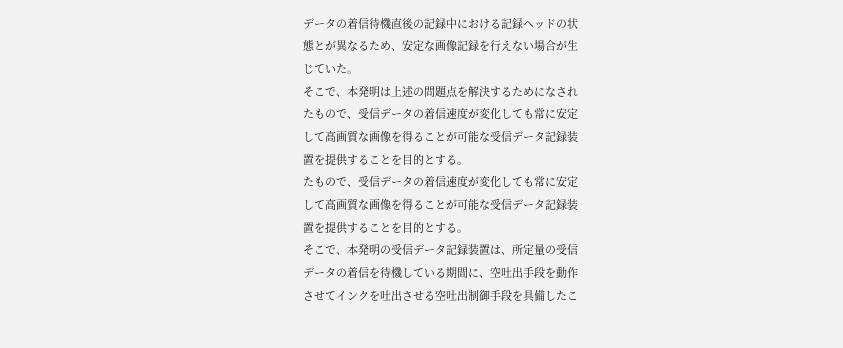データの着信待機直後の記録中における記録ヘッドの状
態とが異なるため、安定な画像記録を行えない場合が生
じていた。
そこで、本発明は上述の問題点を解決するためになされ
たもので、受信データの着信速度が変化しても常に安定
して高画質な画像を得ることが可能な受信データ記録装
置を提供することを目的とする。
たもので、受信データの着信速度が変化しても常に安定
して高画質な画像を得ることが可能な受信データ記録装
置を提供することを目的とする。
そこで、本発明の受信データ記録装置は、所定量の受信
データの着信を待機している期間に、空吐出手段を動作
させてインクを吐出させる空吐出制御手段を具備したこ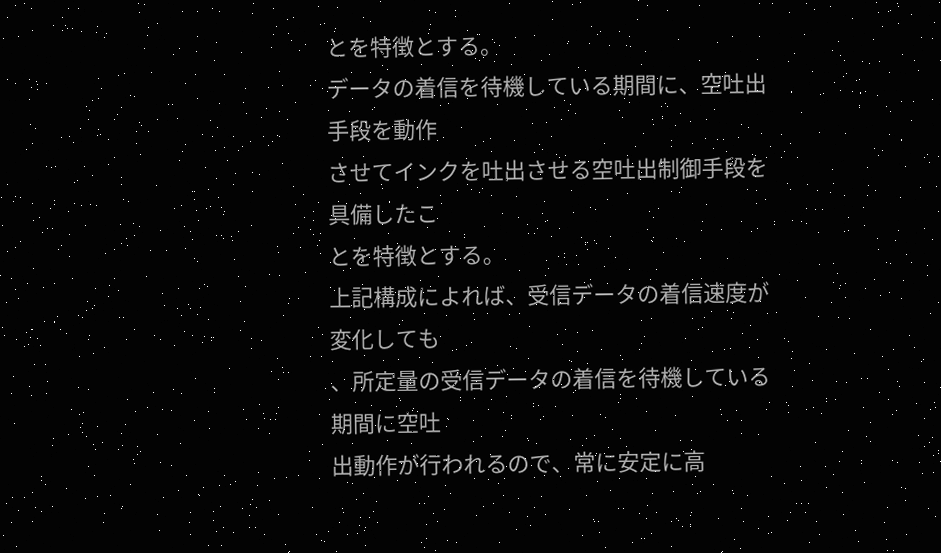とを特徴とする。
データの着信を待機している期間に、空吐出手段を動作
させてインクを吐出させる空吐出制御手段を具備したこ
とを特徴とする。
上記構成によれば、受信データの着信速度が変化しても
、所定量の受信データの着信を待機している期間に空吐
出動作が行われるので、常に安定に高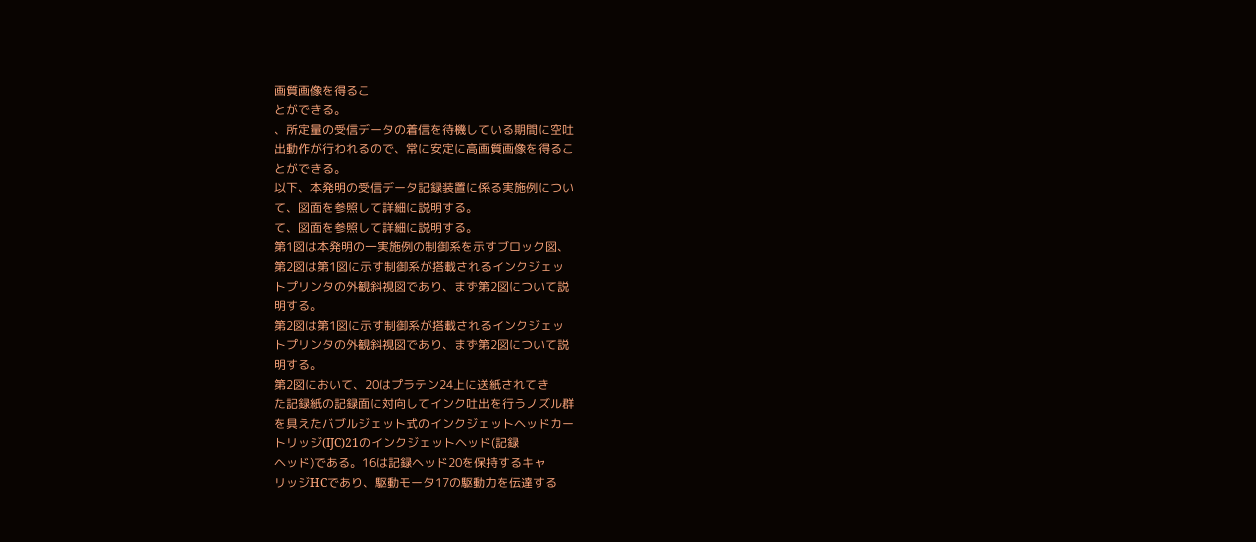画質画像を得るこ
とができる。
、所定量の受信データの着信を待機している期間に空吐
出動作が行われるので、常に安定に高画質画像を得るこ
とができる。
以下、本発明の受信データ記録装置に係る実施例につい
て、図面を参照して詳細に説明する。
て、図面を参照して詳細に説明する。
第1図は本発明の一実施例の制御系を示すブロック図、
第2図は第1図に示す制御系が搭載されるインクジェッ
トプリンタの外観斜視図であり、まず第2図について説
明する。
第2図は第1図に示す制御系が搭載されるインクジェッ
トプリンタの外観斜視図であり、まず第2図について説
明する。
第2図において、20はプラテン24上に送紙されてき
た記録紙の記録面に対向してインク吐出を行うノズル群
を具えたバブルジェット式のインクジェットヘッドカー
トリッジ(IJC)21のインクジェットヘッド(記録
ヘッド)である。16は記録ヘッド20を保持するキャ
リッジHCであり、駆動モータ17の駆動力を伝達する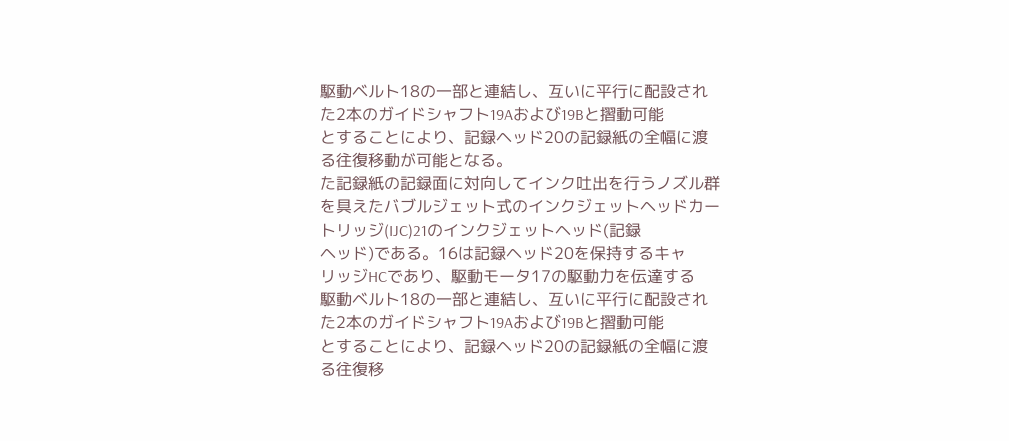駆動ベルト18の一部と連結し、互いに平行に配設され
た2本のガイドシャフト19Aおよび19Bと摺動可能
とすることにより、記録ヘッド20の記録紙の全幅に渡
る往復移動が可能となる。
た記録紙の記録面に対向してインク吐出を行うノズル群
を具えたバブルジェット式のインクジェットヘッドカー
トリッジ(IJC)21のインクジェットヘッド(記録
ヘッド)である。16は記録ヘッド20を保持するキャ
リッジHCであり、駆動モータ17の駆動力を伝達する
駆動ベルト18の一部と連結し、互いに平行に配設され
た2本のガイドシャフト19Aおよび19Bと摺動可能
とすることにより、記録ヘッド20の記録紙の全幅に渡
る往復移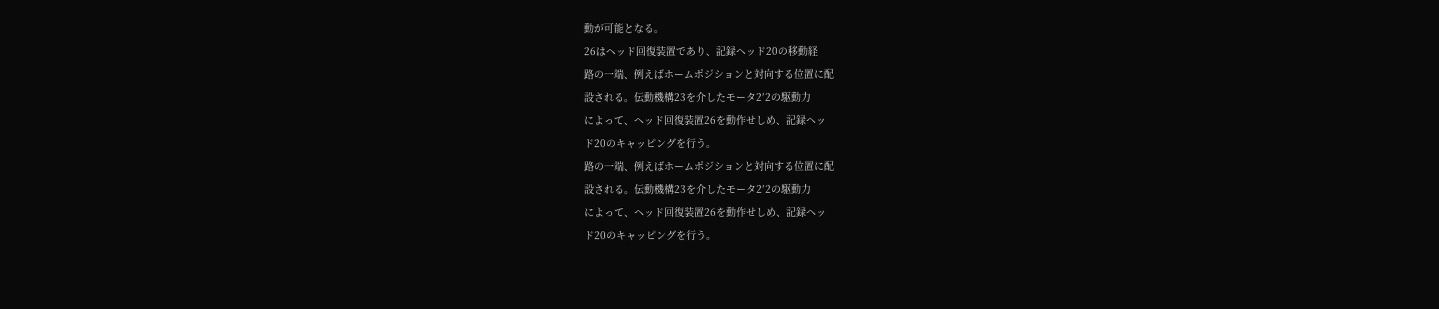動が可能となる。
26はヘッド回復装置であり、記録ヘッド20の移動経
路の一端、例えばホームポジションと対向する位置に配
設される。伝動機構23を介したモータ2′2の駆動力
によって、ヘッド回復装置26を動作せしめ、記録ヘッ
ド20のキャッピングを行う。
路の一端、例えばホームポジションと対向する位置に配
設される。伝動機構23を介したモータ2′2の駆動力
によって、ヘッド回復装置26を動作せしめ、記録ヘッ
ド20のキャッピングを行う。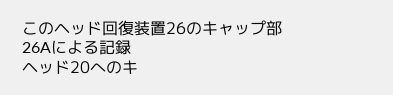このヘッド回復装置26のキャップ部26Aによる記録
ヘッド20へのキ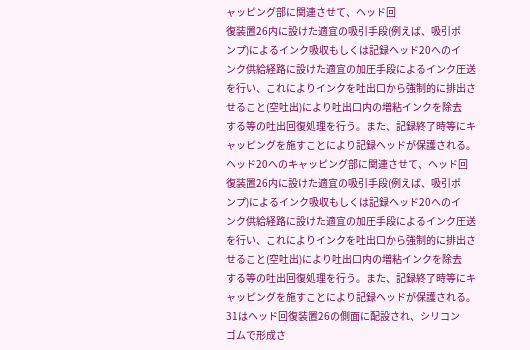ャッピング部に関連させて、ヘッド回
復装置26内に設けた適宜の吸引手段(例えば、吸引ポ
ンプ)によるインク吸収もしくは記録ヘッド20へのイ
ンク供給経路に設けた適宜の加圧手段によるインク圧送
を行い、これによりインクを吐出口から強制的に排出さ
せること(空吐出)により吐出口内の増粘インクを除去
する等の吐出回復処理を行う。また、記録終了時等にキ
ャッピングを施すことにより記録ヘッドが保護される。
ヘッド20へのキャッピング部に関連させて、ヘッド回
復装置26内に設けた適宜の吸引手段(例えば、吸引ポ
ンプ)によるインク吸収もしくは記録ヘッド20へのイ
ンク供給経路に設けた適宜の加圧手段によるインク圧送
を行い、これによりインクを吐出口から強制的に排出さ
せること(空吐出)により吐出口内の増粘インクを除去
する等の吐出回復処理を行う。また、記録終了時等にキ
ャッピングを施すことにより記録ヘッドが保護される。
31はヘッド回復装置26の側面に配設され、シリコン
ゴムで形成さ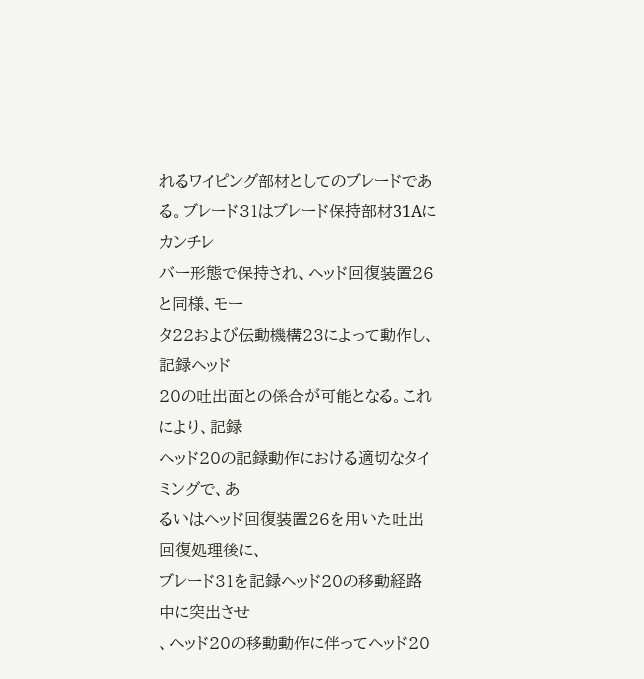れるワイピング部材としてのブレードであ
る。ブレード31はブレード保持部材31Aにカンチレ
バー形態で保持され、ヘッド回復装置26と同様、モー
タ22および伝動機構23によって動作し、記録ヘッド
20の吐出面との係合が可能となる。これにより、記録
ヘッド20の記録動作における適切なタイミングで、あ
るいはヘッド回復装置26を用いた吐出回復処理後に、
ブレード31を記録ヘッド20の移動経路中に突出させ
、ヘッド20の移動動作に伴ってヘッド20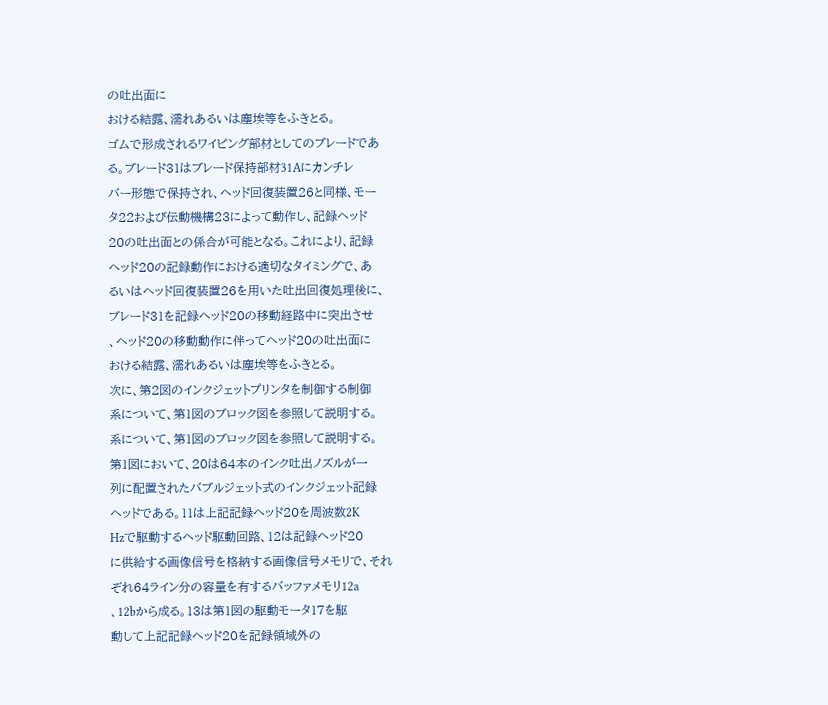の吐出面に
おける結露、濡れあるいは塵埃等をふきとる。
ゴムで形成されるワイピング部材としてのブレードであ
る。ブレード31はブレード保持部材31Aにカンチレ
バー形態で保持され、ヘッド回復装置26と同様、モー
タ22および伝動機構23によって動作し、記録ヘッド
20の吐出面との係合が可能となる。これにより、記録
ヘッド20の記録動作における適切なタイミングで、あ
るいはヘッド回復装置26を用いた吐出回復処理後に、
ブレード31を記録ヘッド20の移動経路中に突出させ
、ヘッド20の移動動作に伴ってヘッド20の吐出面に
おける結露、濡れあるいは塵埃等をふきとる。
次に、第2図のインクジェットプリンタを制御する制御
系について、第1図のブロック図を参照して説明する。
系について、第1図のブロック図を参照して説明する。
第1図において、20は64本のインク吐出ノズルが一
列に配置されたバブルジェット式のインクジェット記録
ヘッドである。11は上記記録ヘッド20を周波数2K
Hzで駆動するヘッド駆動回路、12は記録ヘッド20
に供給する画像信号を格納する画像信号メモリで、それ
ぞれ64ライン分の容量を有するバッファメモリ12a
、12bから成る。13は第1図の駆動モータ17を駆
動して上記記録ヘッド20を記録領域外の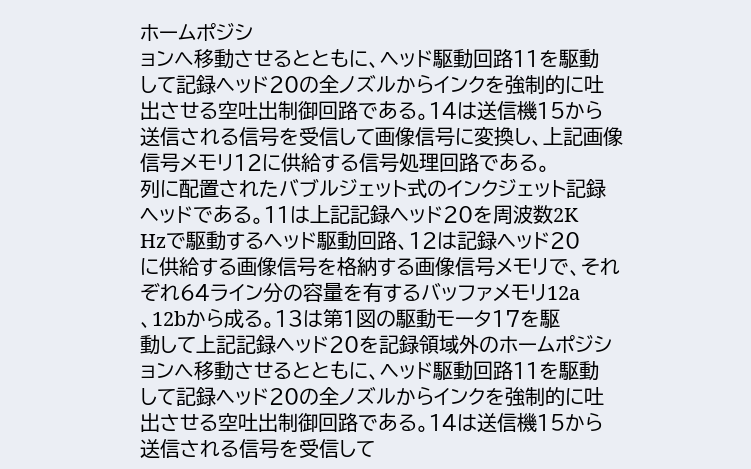ホームポジシ
ョンへ移動させるとともに、ヘッド駆動回路11を駆動
して記録ヘッド20の全ノズルからインクを強制的に吐
出させる空吐出制御回路である。14は送信機15から
送信される信号を受信して画像信号に変換し、上記画像
信号メモリ12に供給する信号処理回路である。
列に配置されたバブルジェット式のインクジェット記録
ヘッドである。11は上記記録ヘッド20を周波数2K
Hzで駆動するヘッド駆動回路、12は記録ヘッド20
に供給する画像信号を格納する画像信号メモリで、それ
ぞれ64ライン分の容量を有するバッファメモリ12a
、12bから成る。13は第1図の駆動モータ17を駆
動して上記記録ヘッド20を記録領域外のホームポジシ
ョンへ移動させるとともに、ヘッド駆動回路11を駆動
して記録ヘッド20の全ノズルからインクを強制的に吐
出させる空吐出制御回路である。14は送信機15から
送信される信号を受信して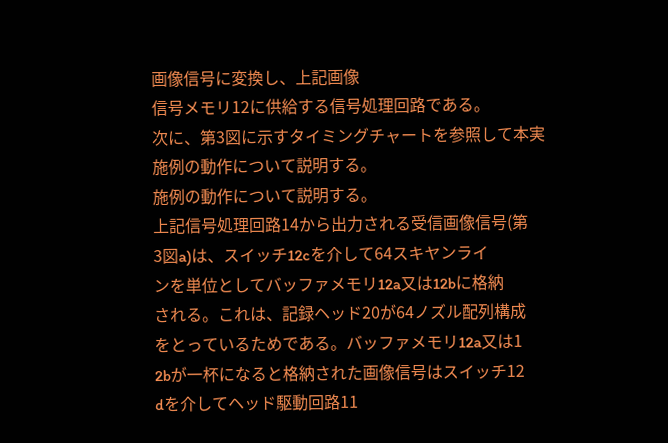画像信号に変換し、上記画像
信号メモリ12に供給する信号処理回路である。
次に、第3図に示すタイミングチャートを参照して本実
施例の動作について説明する。
施例の動作について説明する。
上記信号処理回路14から出力される受信画像信号(第
3図a)は、スイッチ12cを介して64スキヤンライ
ンを単位としてバッファメモリ12a又は12bに格納
される。これは、記録ヘッド20が64ノズル配列構成
をとっているためである。バッファメモリ12a又は1
2bが一杯になると格納された画像信号はスイッチ12
dを介してヘッド駆動回路11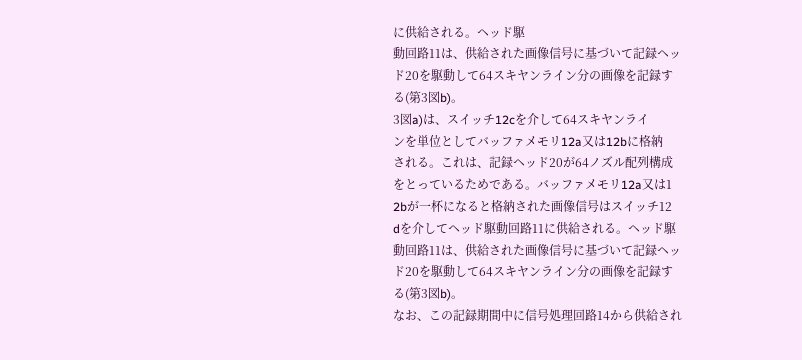に供給される。ヘッド駆
動回路11は、供給された画像信号に基づいて記録ヘッ
ド20を駆動して64スキヤンライン分の画像を記録す
る(第3図b)。
3図a)は、スイッチ12cを介して64スキヤンライ
ンを単位としてバッファメモリ12a又は12bに格納
される。これは、記録ヘッド20が64ノズル配列構成
をとっているためである。バッファメモリ12a又は1
2bが一杯になると格納された画像信号はスイッチ12
dを介してヘッド駆動回路11に供給される。ヘッド駆
動回路11は、供給された画像信号に基づいて記録ヘッ
ド20を駆動して64スキヤンライン分の画像を記録す
る(第3図b)。
なお、この記録期間中に信号処理回路14から供給され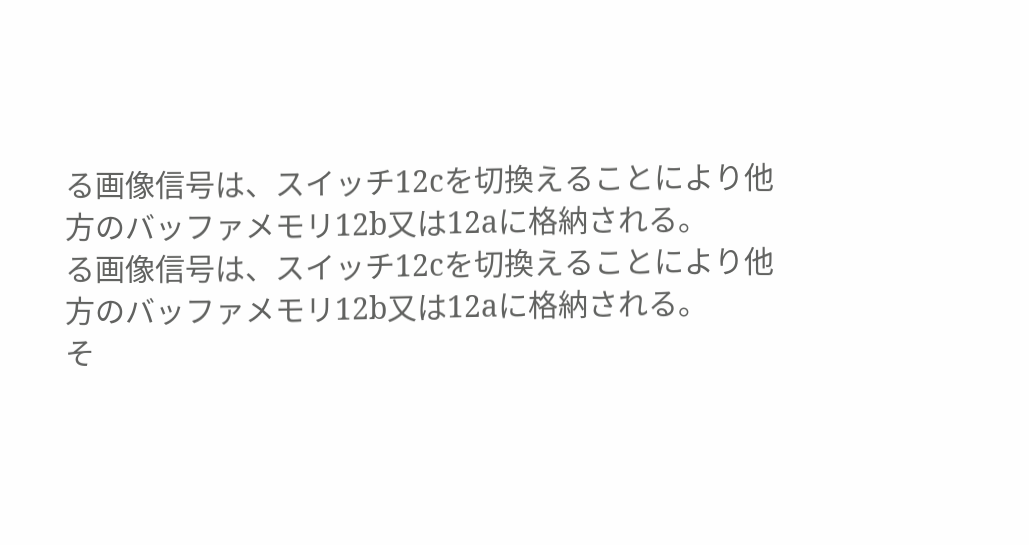る画像信号は、スイッチ12cを切換えることにより他
方のバッファメモリ12b又は12aに格納される。
る画像信号は、スイッチ12cを切換えることにより他
方のバッファメモリ12b又は12aに格納される。
そ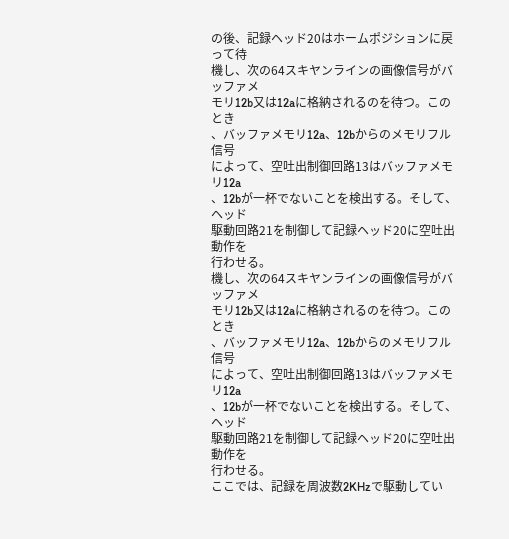の後、記録ヘッド20はホームポジションに戻って待
機し、次の64スキヤンラインの画像信号がバッファメ
モリ12b又は12aに格納されるのを待つ。このとき
、バッファメモリ12a、12bからのメモリフル信号
によって、空吐出制御回路13はバッファメモリ12a
、12bが一杯でないことを検出する。そして、ヘッド
駆動回路21を制御して記録ヘッド20に空吐出動作を
行わせる。
機し、次の64スキヤンラインの画像信号がバッファメ
モリ12b又は12aに格納されるのを待つ。このとき
、バッファメモリ12a、12bからのメモリフル信号
によって、空吐出制御回路13はバッファメモリ12a
、12bが一杯でないことを検出する。そして、ヘッド
駆動回路21を制御して記録ヘッド20に空吐出動作を
行わせる。
ここでは、記録を周波数2KHzで駆動してい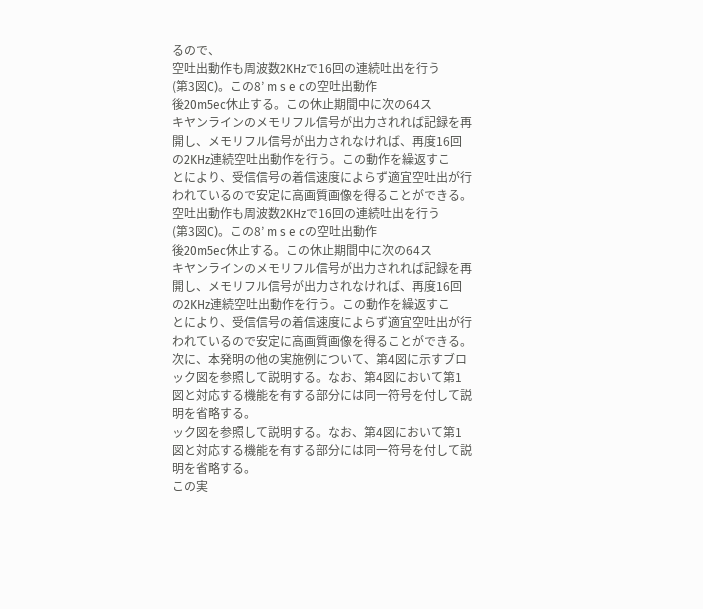るので、
空吐出動作も周波数2KHzで16回の連続吐出を行う
(第3図C)。この8’ m s e cの空吐出動作
後20m5ec休止する。この休止期間中に次の64ス
キヤンラインのメモリフル信号が出力されれば記録を再
開し、メモリフル信号が出力されなければ、再度16回
の2KHz連続空吐出動作を行う。この動作を繰返すこ
とにより、受信信号の着信速度によらず適宜空吐出が行
われているので安定に高画質画像を得ることができる。
空吐出動作も周波数2KHzで16回の連続吐出を行う
(第3図C)。この8’ m s e cの空吐出動作
後20m5ec休止する。この休止期間中に次の64ス
キヤンラインのメモリフル信号が出力されれば記録を再
開し、メモリフル信号が出力されなければ、再度16回
の2KHz連続空吐出動作を行う。この動作を繰返すこ
とにより、受信信号の着信速度によらず適宜空吐出が行
われているので安定に高画質画像を得ることができる。
次に、本発明の他の実施例について、第4図に示すブロ
ック図を参照して説明する。なお、第4図において第1
図と対応する機能を有する部分には同一符号を付して説
明を省略する。
ック図を参照して説明する。なお、第4図において第1
図と対応する機能を有する部分には同一符号を付して説
明を省略する。
この実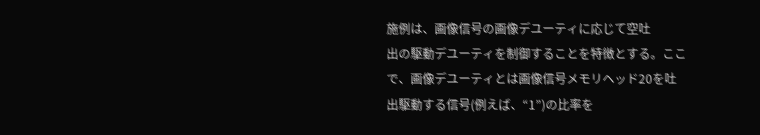施例は、画像信号の画像デユーティに応じて空吐
出の駆動デユーティを制御することを特徴とする。ここ
で、画像デユーティとは画像信号メモリヘッド20を吐
出駆動する信号(例えば、“1”)の比率を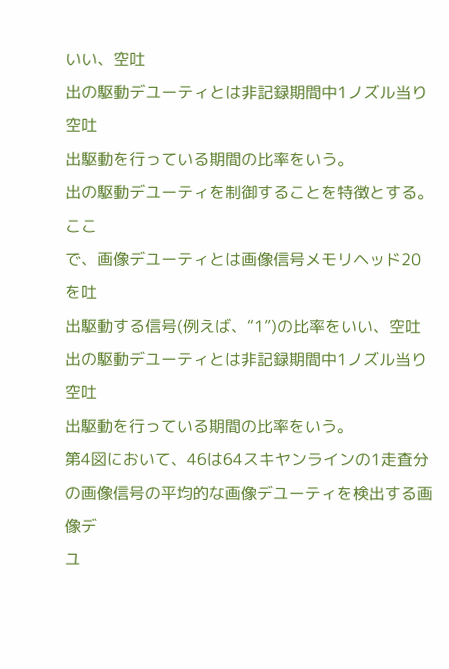いい、空吐
出の駆動デユーティとは非記録期間中1ノズル当り空吐
出駆動を行っている期間の比率をいう。
出の駆動デユーティを制御することを特徴とする。ここ
で、画像デユーティとは画像信号メモリヘッド20を吐
出駆動する信号(例えば、“1”)の比率をいい、空吐
出の駆動デユーティとは非記録期間中1ノズル当り空吐
出駆動を行っている期間の比率をいう。
第4図において、46は64スキヤンラインの1走査分
の画像信号の平均的な画像デユーティを検出する画像デ
ユ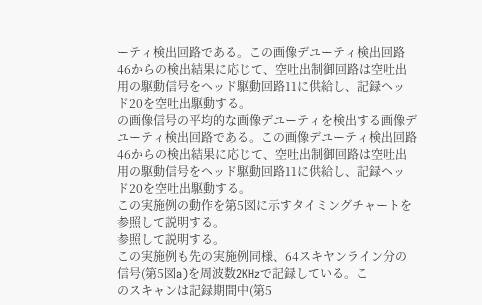ーティ検出回路である。この画像デユーティ検出回路
46からの検出結果に応じて、空吐出制御回路は空吐出
用の駆動信号をヘッド駆動回路11に供給し、記録ヘッ
ド20を空吐出駆動する。
の画像信号の平均的な画像デユーティを検出する画像デ
ユーティ検出回路である。この画像デユーティ検出回路
46からの検出結果に応じて、空吐出制御回路は空吐出
用の駆動信号をヘッド駆動回路11に供給し、記録ヘッ
ド20を空吐出駆動する。
この実施例の動作を第5図に示すタイミングチャートを
参照して説明する。
参照して説明する。
この実施例も先の実施例同様、64スキヤンライン分の
信号(第5図a)を周波数2KHzで記録している。こ
のスキャンは記録期間中(第5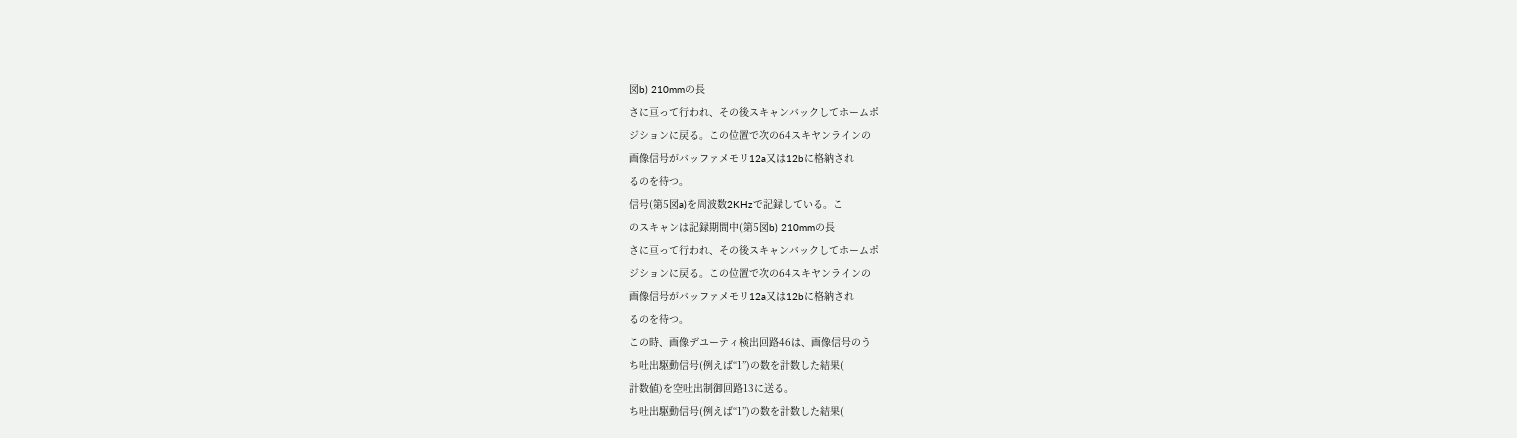図b) 210mmの長
さに亘って行われ、その後スキャンバックしてホームポ
ジションに戻る。この位置で次の64スキヤンラインの
画像信号がバッファメモリ12a又は12bに格納され
るのを待つ。
信号(第5図a)を周波数2KHzで記録している。こ
のスキャンは記録期間中(第5図b) 210mmの長
さに亘って行われ、その後スキャンバックしてホームポ
ジションに戻る。この位置で次の64スキヤンラインの
画像信号がバッファメモリ12a又は12bに格納され
るのを待つ。
この時、画像デユーティ検出回路46は、画像信号のう
ち吐出駆動信号(例えば“1”)の数を計数した結果(
計数値)を空吐出制御回路13に送る。
ち吐出駆動信号(例えば“1”)の数を計数した結果(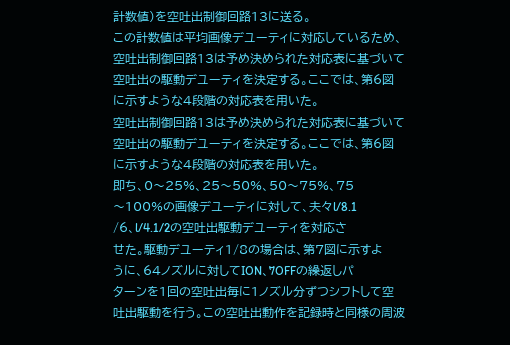計数値)を空吐出制御回路13に送る。
この計数値は平均画像デユーティに対応しているため、
空吐出制御回路13は予め決められた対応表に基づいて
空吐出の駆動デユーティを決定する。ここでは、第6図
に示すような4段階の対応表を用いた。
空吐出制御回路13は予め決められた対応表に基づいて
空吐出の駆動デユーティを決定する。ここでは、第6図
に示すような4段階の対応表を用いた。
即ち、0〜25%、25〜50%、50〜75%、75
〜100%の画像デユーティに対して、夫々l/8.1
/6、l/4.1/2の空吐出駆動デユーティを対応さ
せた。駆動デユーティ1/8の場合は、第7図に示すよ
うに、64ノズルに対してION、7OFFの繰返しパ
ターンを1回の空吐出毎に1ノズル分ずつシフトして空
吐出駆動を行う。この空吐出動作を記録時と同様の周波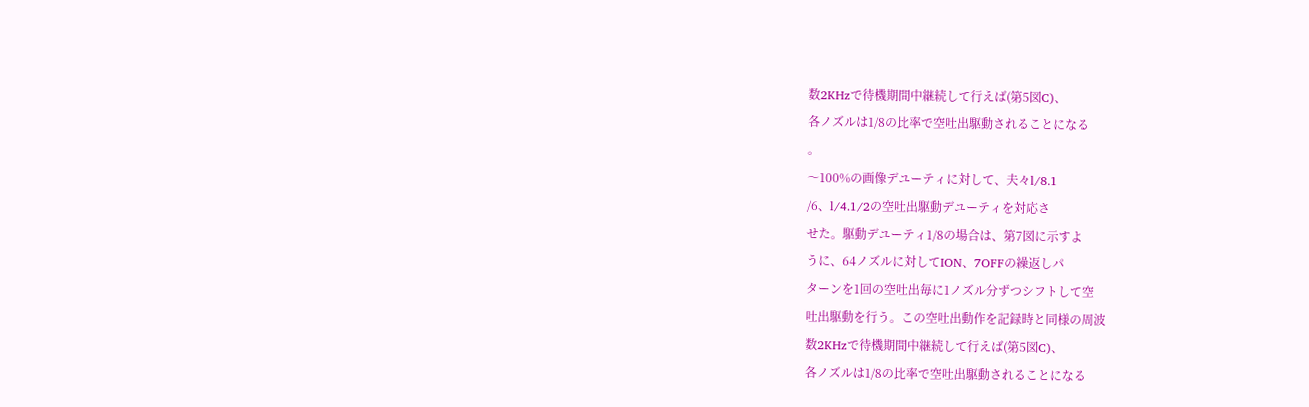数2KHzで待機期間中継続して行えば(第5図C)、
各ノズルは1/8の比率で空吐出駆動されることになる
。
〜100%の画像デユーティに対して、夫々l/8.1
/6、l/4.1/2の空吐出駆動デユーティを対応さ
せた。駆動デユーティ1/8の場合は、第7図に示すよ
うに、64ノズルに対してION、7OFFの繰返しパ
ターンを1回の空吐出毎に1ノズル分ずつシフトして空
吐出駆動を行う。この空吐出動作を記録時と同様の周波
数2KHzで待機期間中継続して行えば(第5図C)、
各ノズルは1/8の比率で空吐出駆動されることになる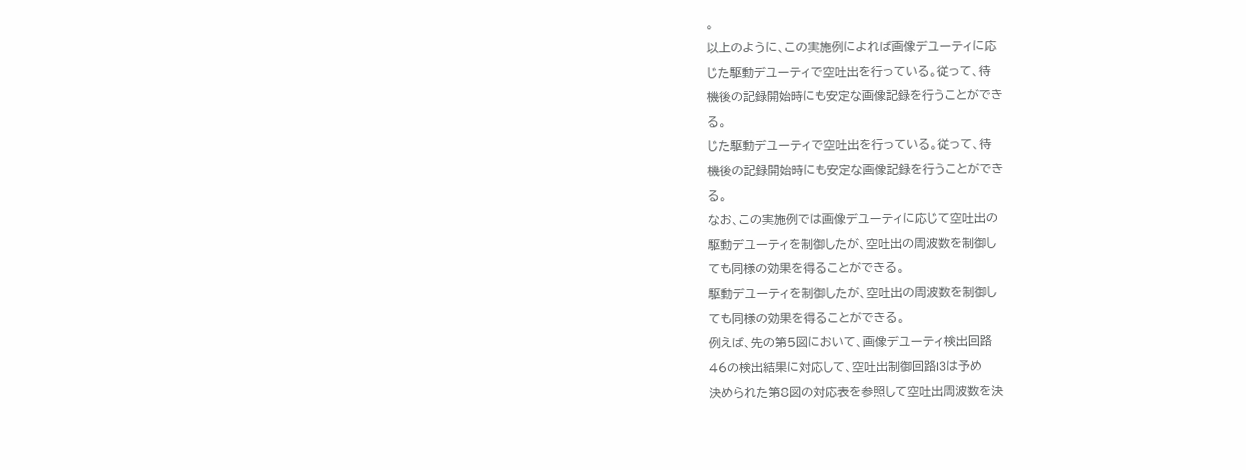。
以上のように、この実施例によれば画像デユーティに応
じた駆動デユーティで空吐出を行っている。従って、待
機後の記録開始時にも安定な画像記録を行うことができ
る。
じた駆動デユーティで空吐出を行っている。従って、待
機後の記録開始時にも安定な画像記録を行うことができ
る。
なお、この実施例では画像デユーティに応じて空吐出の
駆動デユーティを制御したが、空吐出の周波数を制御し
ても同様の効果を得ることができる。
駆動デユーティを制御したが、空吐出の周波数を制御し
ても同様の効果を得ることができる。
例えば、先の第5図において、画像デユーティ検出回路
46の検出結果に対応して、空吐出制御回路I3は予め
決められた第8図の対応表を参照して空吐出周波数を決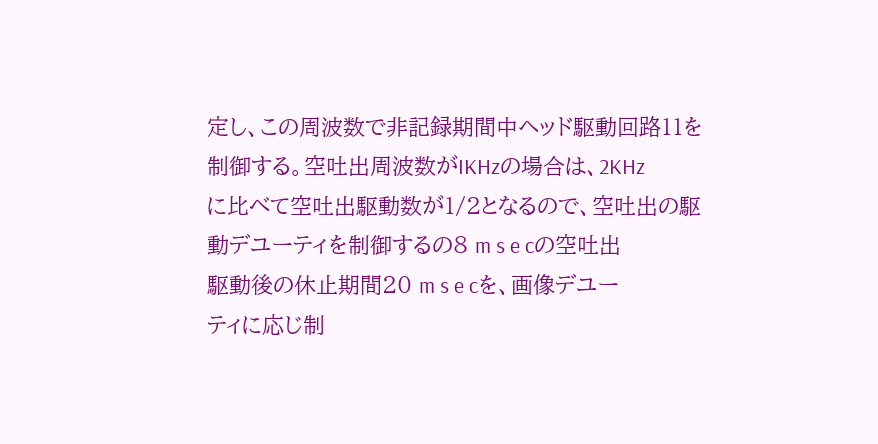定し、この周波数で非記録期間中ヘッド駆動回路11を
制御する。空吐出周波数がIKHzの場合は、2KHz
に比べて空吐出駆動数が1/2となるので、空吐出の駆
動デユーティを制御するの8 m s e cの空吐出
駆動後の休止期間20 m s e cを、画像デユー
ティに応じ制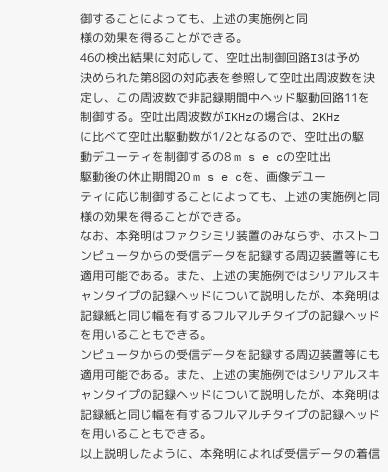御することによっても、上述の実施例と同
様の効果を得ることができる。
46の検出結果に対応して、空吐出制御回路I3は予め
決められた第8図の対応表を参照して空吐出周波数を決
定し、この周波数で非記録期間中ヘッド駆動回路11を
制御する。空吐出周波数がIKHzの場合は、2KHz
に比べて空吐出駆動数が1/2となるので、空吐出の駆
動デユーティを制御するの8 m s e cの空吐出
駆動後の休止期間20 m s e cを、画像デユー
ティに応じ制御することによっても、上述の実施例と同
様の効果を得ることができる。
なお、本発明はファクシミリ装置のみならず、ホストコ
ンピュータからの受信データを記録する周辺装置等にも
適用可能である。また、上述の実施例ではシリアルスキ
ャンタイプの記録ヘッドについて説明したが、本発明は
記録紙と同じ幅を有するフルマルチタイプの記録ヘッド
を用いることもできる。
ンピュータからの受信データを記録する周辺装置等にも
適用可能である。また、上述の実施例ではシリアルスキ
ャンタイプの記録ヘッドについて説明したが、本発明は
記録紙と同じ幅を有するフルマルチタイプの記録ヘッド
を用いることもできる。
以上説明したように、本発明によれば受信データの着信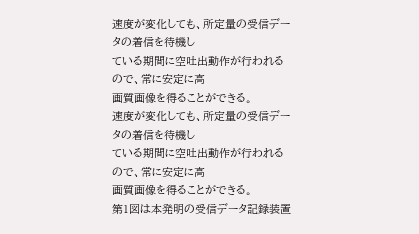速度が変化しても、所定量の受信データの着信を待機し
ている期間に空吐出動作が行われるので、常に安定に高
画質画像を得ることができる。
速度が変化しても、所定量の受信データの着信を待機し
ている期間に空吐出動作が行われるので、常に安定に高
画質画像を得ることができる。
第1図は本発明の受信データ記録装置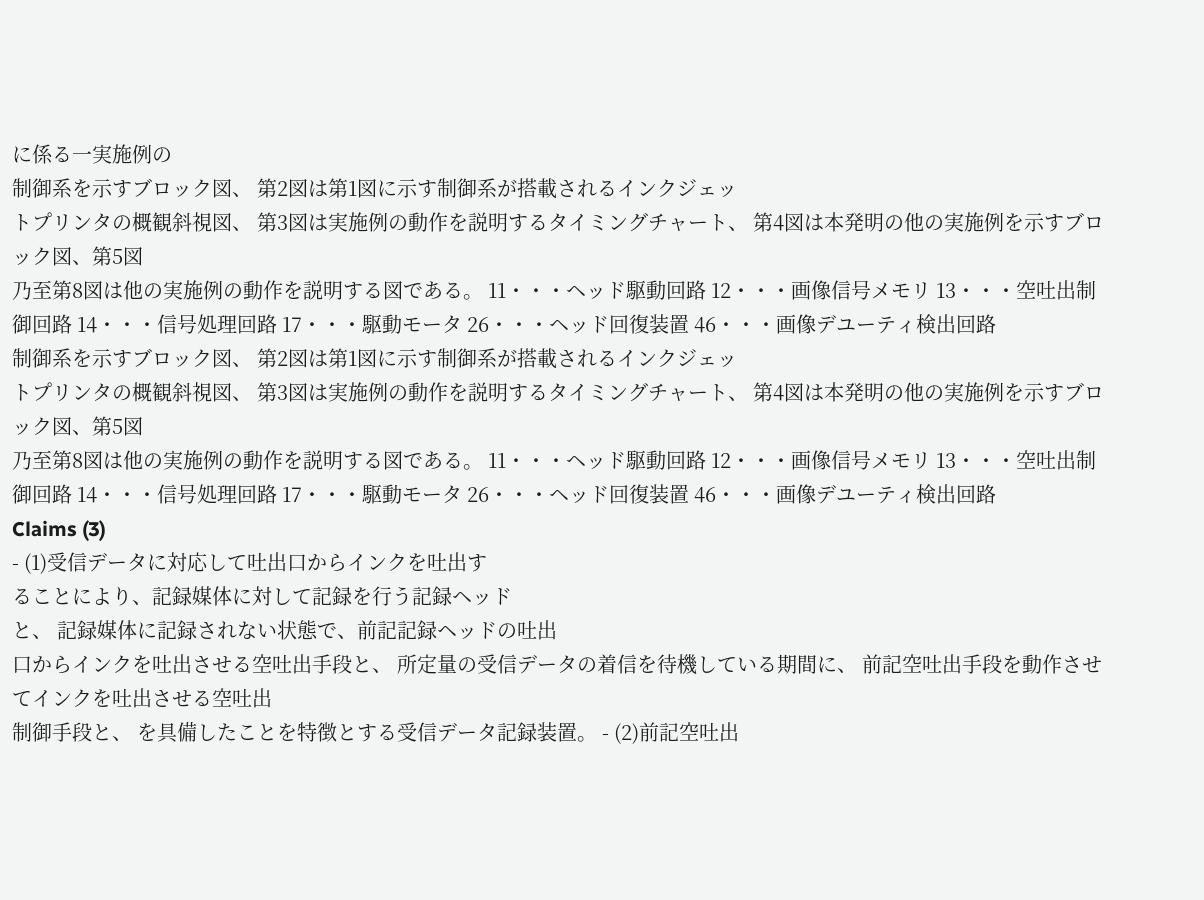に係る一実施例の
制御系を示すブロック図、 第2図は第1図に示す制御系が搭載されるインクジェッ
トプリンタの概観斜視図、 第3図は実施例の動作を説明するタイミングチャート、 第4図は本発明の他の実施例を示すブロック図、第5図
乃至第8図は他の実施例の動作を説明する図である。 11・・・ヘッド駆動回路 12・・・画像信号メモリ 13・・・空吐出制御回路 14・・・信号処理回路 17・・・駆動モータ 26・・・ヘッド回復装置 46・・・画像デユーティ検出回路
制御系を示すブロック図、 第2図は第1図に示す制御系が搭載されるインクジェッ
トプリンタの概観斜視図、 第3図は実施例の動作を説明するタイミングチャート、 第4図は本発明の他の実施例を示すブロック図、第5図
乃至第8図は他の実施例の動作を説明する図である。 11・・・ヘッド駆動回路 12・・・画像信号メモリ 13・・・空吐出制御回路 14・・・信号処理回路 17・・・駆動モータ 26・・・ヘッド回復装置 46・・・画像デユーティ検出回路
Claims (3)
- (1)受信データに対応して吐出口からインクを吐出す
ることにより、記録媒体に対して記録を行う記録ヘッド
と、 記録媒体に記録されない状態で、前記記録ヘッドの吐出
口からインクを吐出させる空吐出手段と、 所定量の受信データの着信を待機している期間に、 前記空吐出手段を動作させてインクを吐出させる空吐出
制御手段と、 を具備したことを特徴とする受信データ記録装置。 - (2)前記空吐出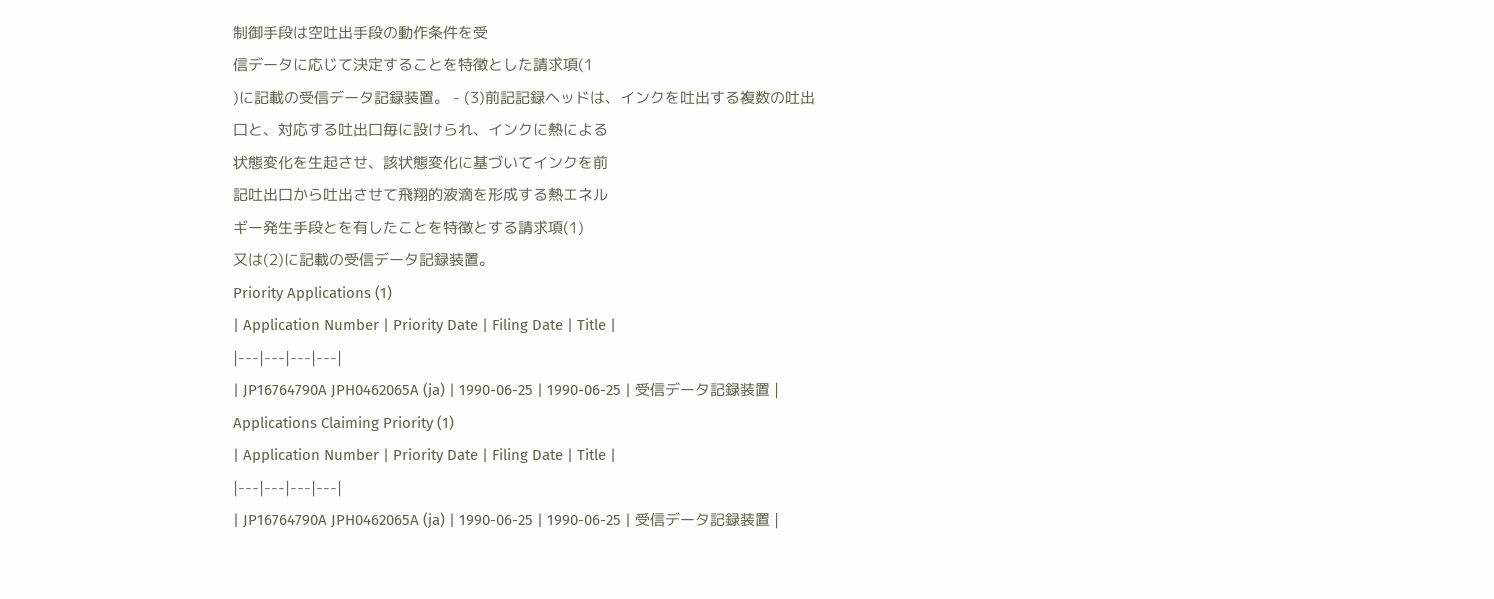制御手段は空吐出手段の動作条件を受
信データに応じて決定することを特徴とした請求項(1
)に記載の受信データ記録装置。 - (3)前記記録ヘッドは、インクを吐出する複数の吐出
口と、対応する吐出口毎に設けられ、インクに熱による
状態変化を生起させ、該状態変化に基づいてインクを前
記吐出口から吐出させて飛翔的液滴を形成する熱エネル
ギー発生手段とを有したことを特徴とする請求項(1)
又は(2)に記載の受信データ記録装置。
Priority Applications (1)
| Application Number | Priority Date | Filing Date | Title |
|---|---|---|---|
| JP16764790A JPH0462065A (ja) | 1990-06-25 | 1990-06-25 | 受信データ記録装置 |
Applications Claiming Priority (1)
| Application Number | Priority Date | Filing Date | Title |
|---|---|---|---|
| JP16764790A JPH0462065A (ja) | 1990-06-25 | 1990-06-25 | 受信データ記録装置 |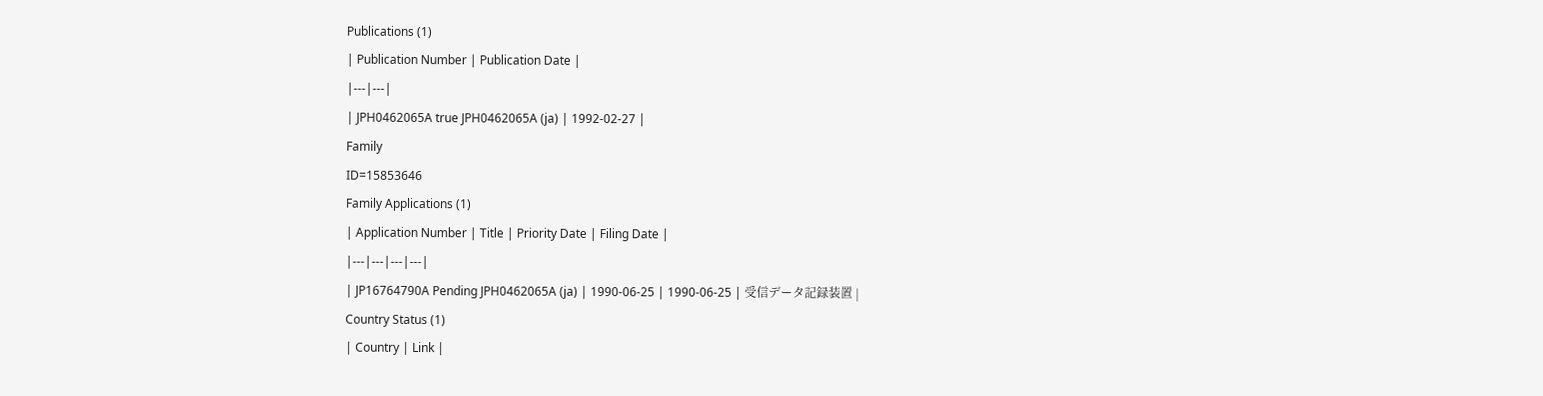Publications (1)
| Publication Number | Publication Date |
|---|---|
| JPH0462065A true JPH0462065A (ja) | 1992-02-27 |
Family
ID=15853646
Family Applications (1)
| Application Number | Title | Priority Date | Filing Date |
|---|---|---|---|
| JP16764790A Pending JPH0462065A (ja) | 1990-06-25 | 1990-06-25 | 受信データ記録装置 |
Country Status (1)
| Country | Link |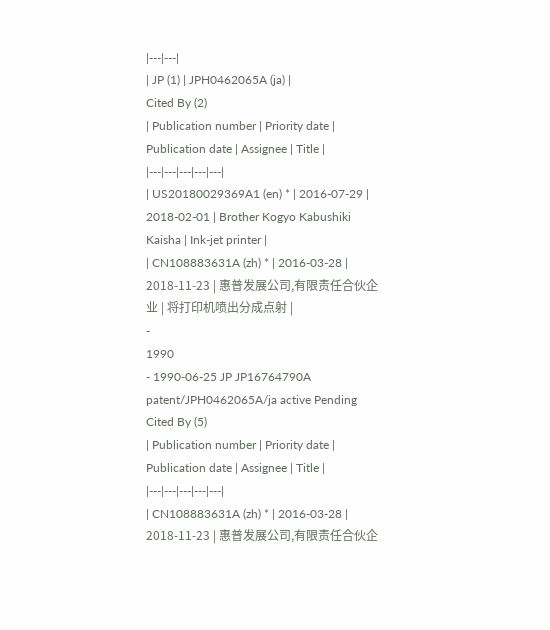|---|---|
| JP (1) | JPH0462065A (ja) |
Cited By (2)
| Publication number | Priority date | Publication date | Assignee | Title |
|---|---|---|---|---|
| US20180029369A1 (en) * | 2016-07-29 | 2018-02-01 | Brother Kogyo Kabushiki Kaisha | Ink-jet printer |
| CN108883631A (zh) * | 2016-03-28 | 2018-11-23 | 惠普发展公司,有限责任合伙企业 | 将打印机喷出分成点射 |
-
1990
- 1990-06-25 JP JP16764790A patent/JPH0462065A/ja active Pending
Cited By (5)
| Publication number | Priority date | Publication date | Assignee | Title |
|---|---|---|---|---|
| CN108883631A (zh) * | 2016-03-28 | 2018-11-23 | 惠普发展公司,有限责任合伙企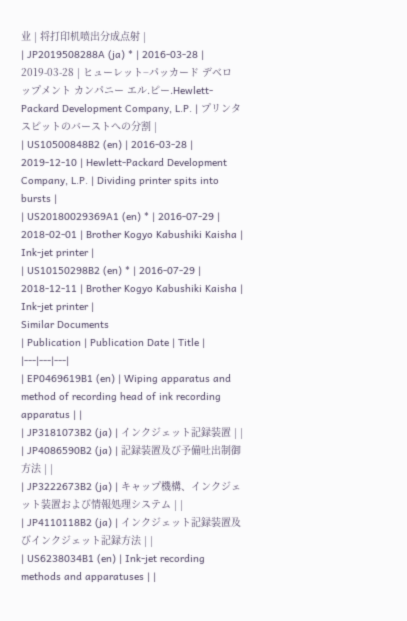业 | 将打印机喷出分成点射 |
| JP2019508288A (ja) * | 2016-03-28 | 2019-03-28 | ヒューレット−パッカード デベロップメント カンパニー エル.ピー.Hewlett‐Packard Development Company, L.P. | プリンタスピットのバーストへの分割 |
| US10500848B2 (en) | 2016-03-28 | 2019-12-10 | Hewlett-Packard Development Company, L.P. | Dividing printer spits into bursts |
| US20180029369A1 (en) * | 2016-07-29 | 2018-02-01 | Brother Kogyo Kabushiki Kaisha | Ink-jet printer |
| US10150298B2 (en) * | 2016-07-29 | 2018-12-11 | Brother Kogyo Kabushiki Kaisha | Ink-jet printer |
Similar Documents
| Publication | Publication Date | Title |
|---|---|---|
| EP0469619B1 (en) | Wiping apparatus and method of recording head of ink recording apparatus | |
| JP3181073B2 (ja) | インクジェット記録装置 | |
| JP4086590B2 (ja) | 記録装置及び予備吐出制御方法 | |
| JP3222673B2 (ja) | キャップ機構、インクジェット装置および情報処理システム | |
| JP4110118B2 (ja) | インクジェット記録装置及びインクジェット記録方法 | |
| US6238034B1 (en) | Ink-jet recording methods and apparatuses | |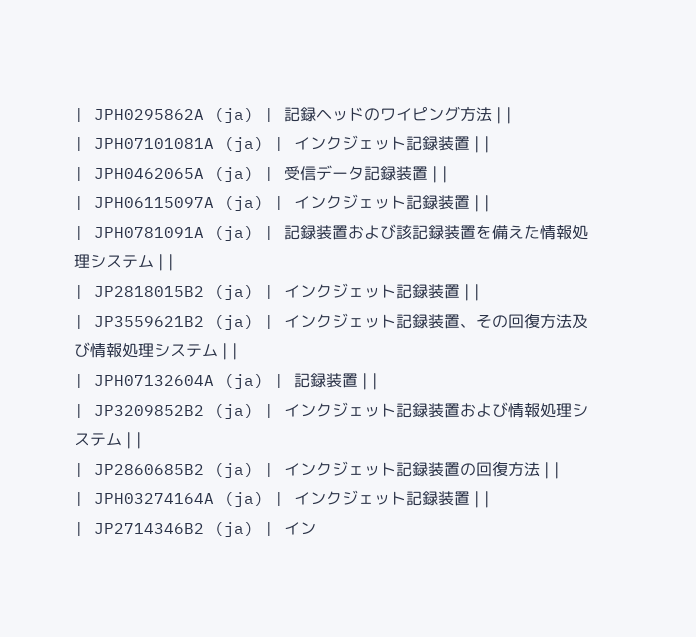| JPH0295862A (ja) | 記録ヘッドのワイピング方法 | |
| JPH07101081A (ja) | インクジェット記録装置 | |
| JPH0462065A (ja) | 受信データ記録装置 | |
| JPH06115097A (ja) | インクジェット記録装置 | |
| JPH0781091A (ja) | 記録装置および該記録装置を備えた情報処理システム | |
| JP2818015B2 (ja) | インクジェット記録装置 | |
| JP3559621B2 (ja) | インクジェット記録装置、その回復方法及び情報処理システム | |
| JPH07132604A (ja) | 記録装置 | |
| JP3209852B2 (ja) | インクジェット記録装置および情報処理システム | |
| JP2860685B2 (ja) | インクジェット記録装置の回復方法 | |
| JPH03274164A (ja) | インクジェット記録装置 | |
| JP2714346B2 (ja) | イン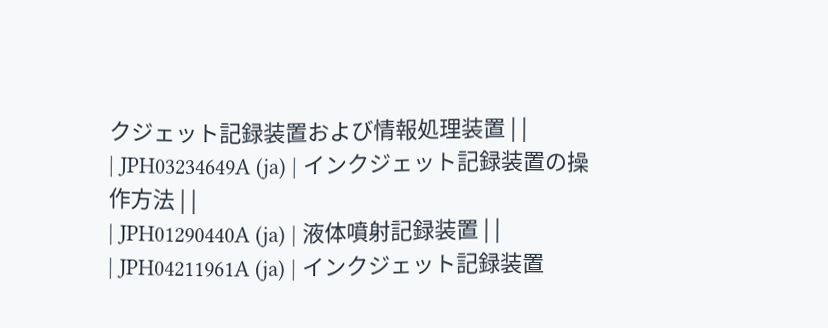クジェット記録装置および情報処理装置 | |
| JPH03234649A (ja) | インクジェット記録装置の操作方法 | |
| JPH01290440A (ja) | 液体噴射記録装置 | |
| JPH04211961A (ja) | インクジェット記録装置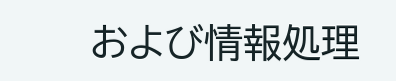および情報処理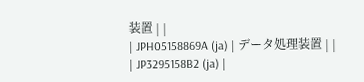装置 | |
| JPH05158869A (ja) | データ処理装置 | |
| JP3295158B2 (ja) |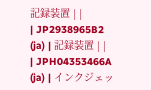記録装置 | |
| JP2938965B2 (ja) | 記録装置 | |
| JPH04353466A (ja) | インクジェッ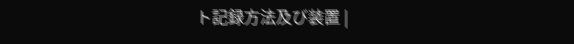ト記録方法及び装置 |